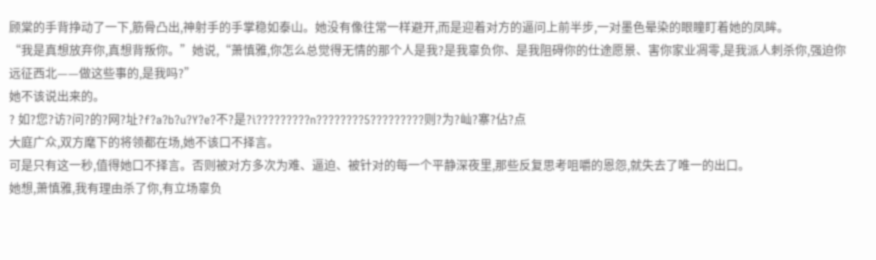顾棠的手背挣动了一下,筋骨凸出,神射手的手掌稳如泰山。她没有像往常一样避开,而是迎着对方的逼问上前半步,一对墨色晕染的眼瞳盯着她的凤眸。
“我是真想放弃你,真想背叛你。”她说,“萧慎雅,你怎么总觉得无情的那个人是我?是我辜负你、是我阻碍你的仕途愿景、害你家业凋零,是我派人刺杀你,强迫你远征西北——做这些事的,是我吗?”
她不该说出来的。
? 如?您?访?问?的?网?址?f?a?b?u?Y?e?不?是?ì?????????n????????5?????????则?为?屾?寨?佔?点
大庭广众,双方麾下的将领都在场,她不该口不择言。
可是只有这一秒,值得她口不择言。否则被对方多次为难、逼迫、被针对的每一个平静深夜里,那些反复思考咀嚼的恩怨,就失去了唯一的出口。
她想,萧慎雅,我有理由杀了你,有立场辜负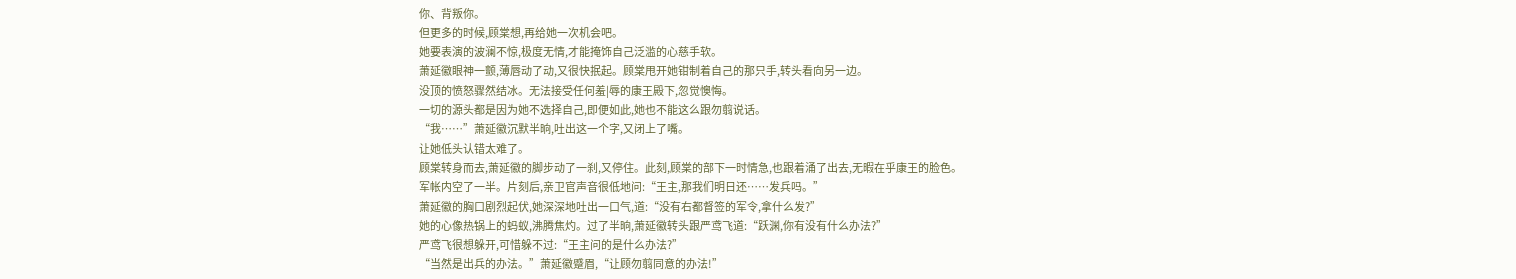你、背叛你。
但更多的时候,顾棠想,再给她一次机会吧。
她要表演的波澜不惊,极度无情,才能掩饰自己泛滥的心慈手软。
萧延徽眼神一颤,薄唇动了动,又很快抿起。顾棠甩开她钳制着自己的那只手,转头看向另一边。
没顶的愤怒骤然结冰。无法接受任何羞|辱的康王殿下,忽觉懊悔。
一切的源头都是因为她不选择自己,即便如此,她也不能这么跟勿翦说话。
“我……”萧延徽沉默半晌,吐出这一个字,又闭上了嘴。
让她低头认错太难了。
顾棠转身而去,萧延徽的脚步动了一刹,又停住。此刻,顾棠的部下一时情急,也跟着涌了出去,无暇在乎康王的脸色。
军帐内空了一半。片刻后,亲卫官声音很低地问:“王主,那我们明日还……发兵吗。”
萧延徽的胸口剧烈起伏,她深深地吐出一口气,道:“没有右都督签的军令,拿什么发?”
她的心像热锅上的蚂蚁,沸腾焦灼。过了半晌,萧延徽转头跟严鸢飞道:“跃渊,你有没有什么办法?”
严鸢飞很想躲开,可惜躲不过:“王主问的是什么办法?”
“当然是出兵的办法。”萧延徽蹙眉,“让顾勿翦同意的办法!”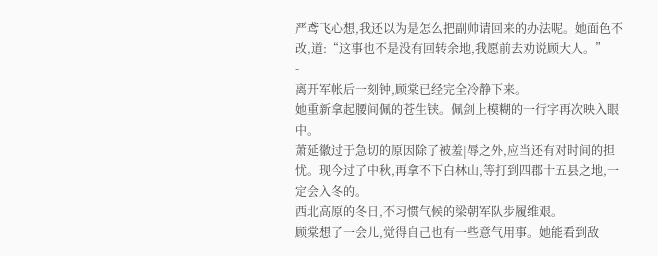严鸢飞心想,我还以为是怎么把副帅请回来的办法呢。她面色不改,道:“这事也不是没有回转余地,我愿前去劝说顾大人。”
-
离开军帐后一刻钟,顾棠已经完全冷静下来。
她重新拿起腰间佩的苍生铗。佩剑上模糊的一行字再次映入眼中。
萧延徽过于急切的原因除了被羞|辱之外,应当还有对时间的担忧。现今过了中秋,再拿不下白林山,等打到四郡十五县之地,一定会入冬的。
西北高原的冬日,不习惯气候的梁朝军队步履维艰。
顾棠想了一会儿,觉得自己也有一些意气用事。她能看到敌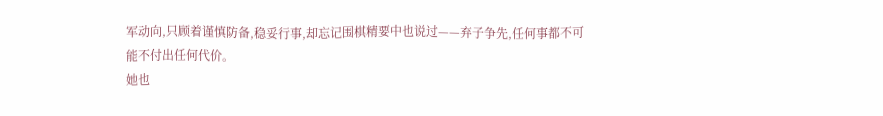军动向,只顾着谨慎防备,稳妥行事,却忘记围棋精要中也说过——弃子争先,任何事都不可能不付出任何代价。
她也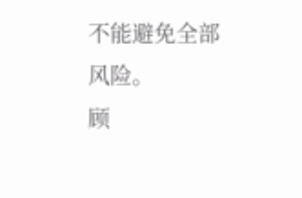不能避免全部风险。
顾